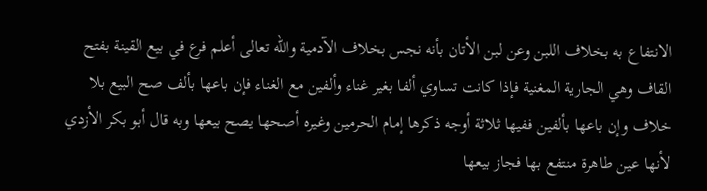الانتفاع به بخلاف اللبن وعن لبن الأتان بأنه نجس بخلاف الآدمية والله تعالى أعلم فرع في بيع القينة بفتح القاف وهي الجارية المغنية فإذا كانت تساوي ألفا بغير غناء وألفين مع الغناء فإن باعها بألف صح البيع بلا خلاف وإن باعها بألفين ففيها ثلاثة أوجه ذكرها إمام الحرمين وغيره أصحها يصح بيعها وبه قال أبو بكر الأزدي لأنها عين طاهرة منتفع بها فجاز بيعها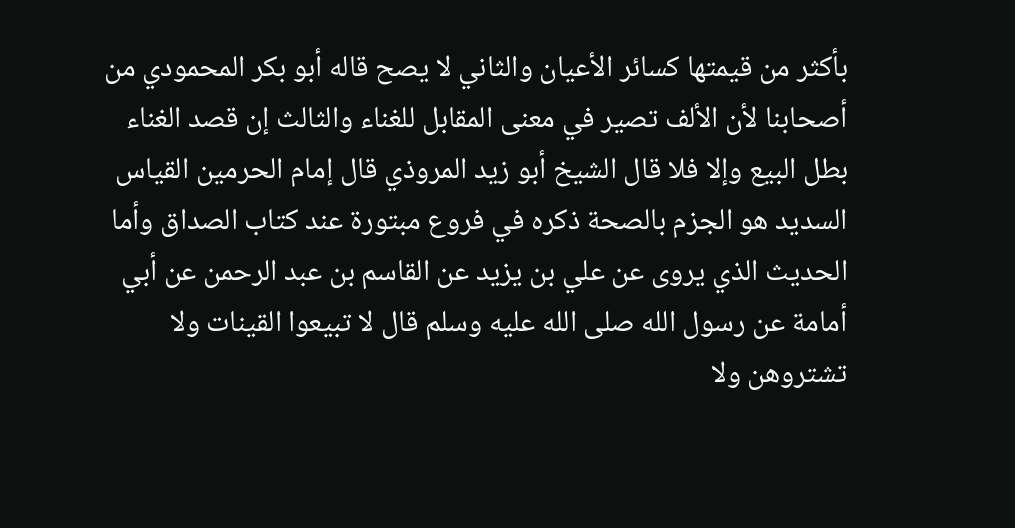بأكثر من قيمتها كسائر الأعيان والثاني لا يصح قاله أبو بكر المحمودي من أصحابنا لأن الألف تصير في معنى المقابل للغناء والثالث إن قصد الغناء بطل البيع وإلا فلا قال الشيخ أبو زيد المروذي قال إمام الحرمين القياس السديد هو الجزم بالصحة ذكره في فروع مبتورة عند كتاب الصداق وأما الحديث الذي يروى عن علي بن يزيد عن القاسم بن عبد الرحمن عن أبي أمامة عن رسول الله صلى الله عليه وسلم قال لا تبيعوا القينات ولا تشتروهن ولا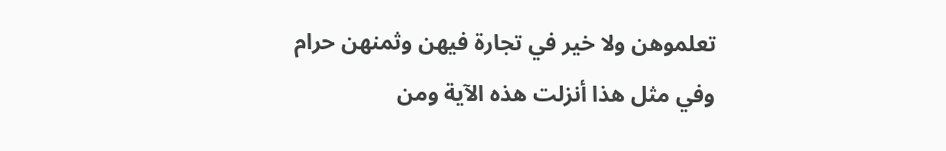تعلموهن ولا خير في تجارة فيهن وثمنهن حرام وفي مثل هذا أنزلت هذه الآية ومن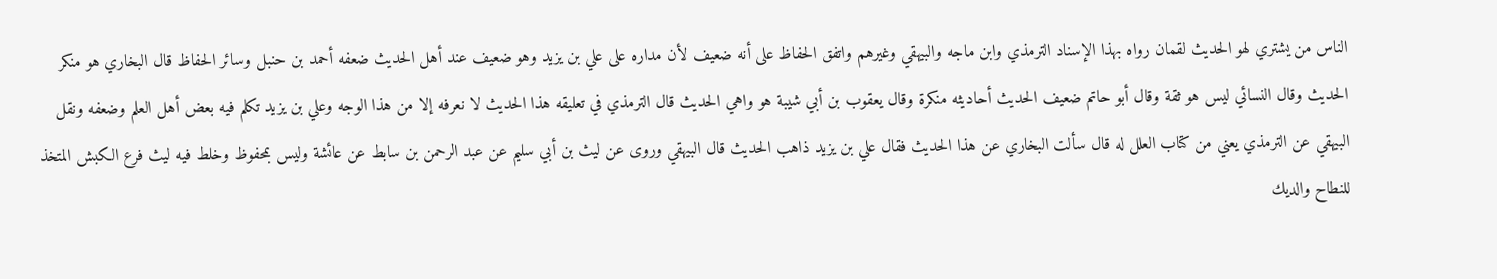الناس من يشتري لهو الحديث لقمان رواه بهذا الإسناد الترمذي وابن ماجه والبيهقي وغيرهم واتفق الحفاظ على أنه ضعيف لأن مداره على علي بن يزيد وهو ضعيف عند أهل الحديث ضعفه أحمد بن حنبل وسائر الحفاظ قال البخاري هو منكر الحديث وقال النسائي ليس هو ثقة وقال أبو حاتم ضعيف الحديث أحاديثه منكرة وقال يعقوب بن أبي شيبة هو واهي الحديث قال الترمذي في تعليقه هذا الحديث لا نعرفه إلا من هذا الوجه وعلي بن يزيد تكلم فيه بعض أهل العلم وضعفه ونقل البيهقي عن الترمذي يعني من كتاب العلل له قال سألت البخاري عن هذا الحديث فقال علي بن يزيد ذاهب الحديث قال البيهقي وروى عن ليث بن أبي سليم عن عبد الرحمن بن سابط عن عائشة وليس بمحفوظ وخلط فيه ليث فرع الكبش المتخذ للنطاح والديك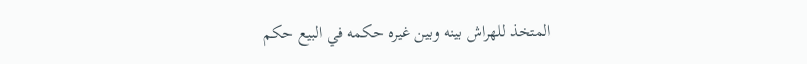المتخذ للهراش بينه وبين غيره حكمه في البيع حكم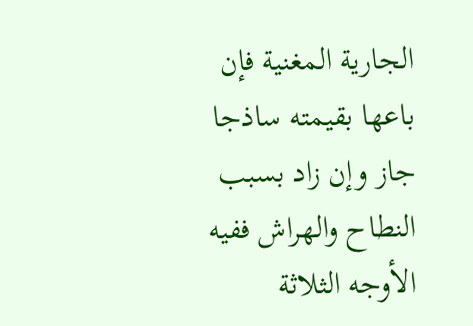الجارية المغنية فإن باعها بقيمته ساذجا جاز وإن زاد بسبب النطاح والهراش ففيه الأوجه الثلاثة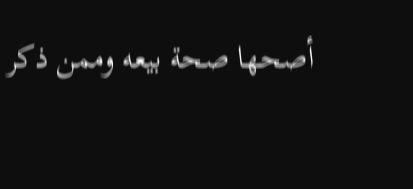أصحها صحة بيعه وممن ذكر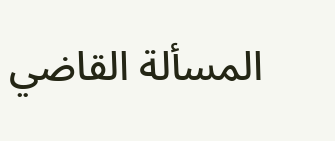المسألة القاضي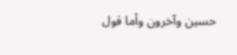حسين وآخرون وأما قول